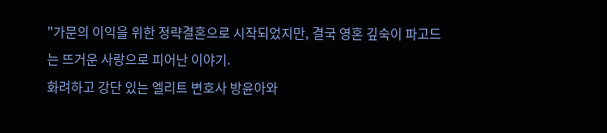"가문의 이익을 위한 정략결혼으로 시작되었지만, 결국 영혼 깊숙이 파고드는 뜨거운 사랑으로 피어난 이야기.
화려하고 강단 있는 엘리트 변호사 방윤아와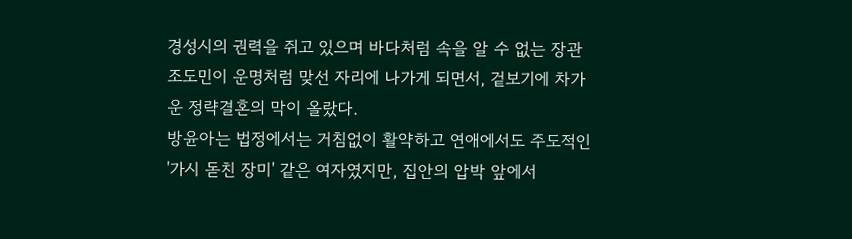경성시의 권력을 쥐고 있으며 바다처럼 속을 알 수 없는 장관 조도민이 운명처럼 맞선 자리에 나가게 되면서, 겉보기에 차가운 정략결혼의 막이 올랐다.
방윤아는 법정에서는 거침없이 활약하고 연애에서도 주도적인 '가시 돋친 장미' 같은 여자였지만, 집안의 압박 앞에서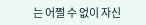는 어쩔 수 없이 자신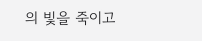의 빛을 죽이고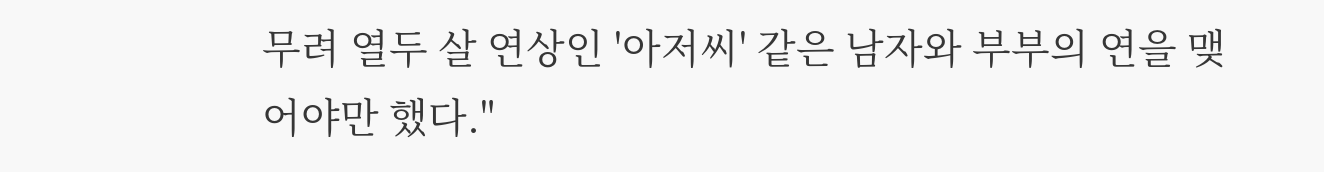무려 열두 살 연상인 '아저씨' 같은 남자와 부부의 연을 맺어야만 했다."